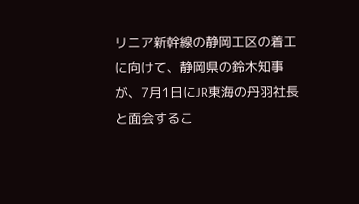リニア新幹線の静岡工区の着工に向けて、静岡県の鈴木知事が、7月1日にJR東海の丹羽社長と面会するこ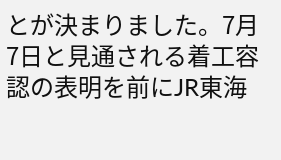とが決まりました。7月7日と見通される着工容認の表明を前にJR東海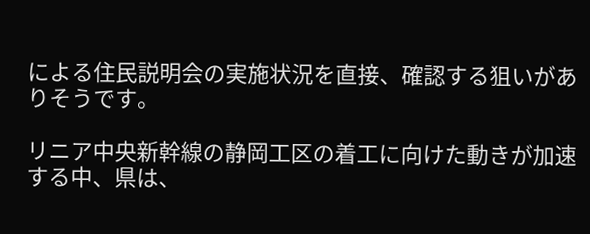による住民説明会の実施状況を直接、確認する狙いがありそうです。

リニア中央新幹線の静岡工区の着工に向けた動きが加速する中、県は、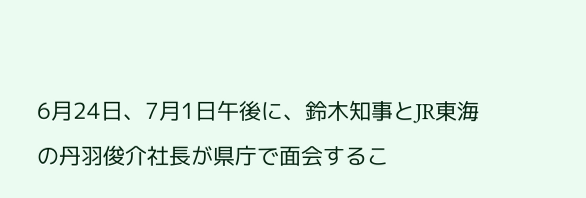6月24日、7月1日午後に、鈴木知事とJR東海の丹羽俊介社長が県庁で面会するこ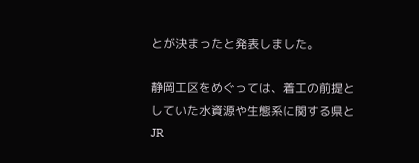とが決まったと発表しました。

静岡工区をめぐっては、着工の前提としていた水資源や生態系に関する県とJR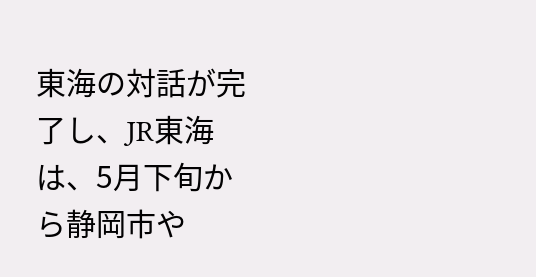東海の対話が完了し、JR東海は、5月下旬から静岡市や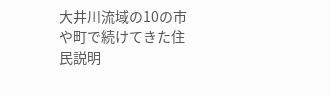大井川流域の10の市や町で続けてきた住民説明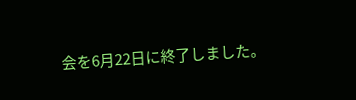会を6月22日に終了しました。